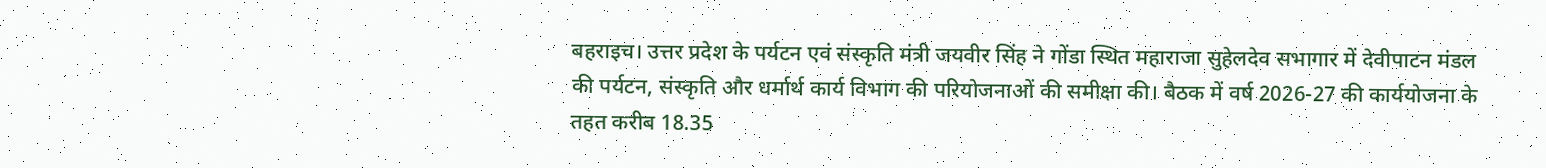बहराइच। उत्तर प्रदेश के पर्यटन एवं संस्कृति मंत्री जयवीर सिंह ने गोंडा स्थित महाराजा सुहेलदेव सभागार में देवीपाटन मंडल की पर्यटन, संस्कृति और धर्मार्थ कार्य विभाग की परियोजनाओं की समीक्षा की। बैठक में वर्ष 2026-27 की कार्ययोजना के तहत करीब 18.35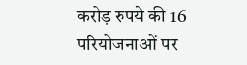करोड़ रुपये की 16 परियोजनाओं पर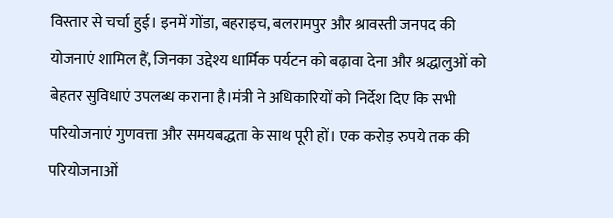विस्तार से चर्चा हुई। इनमें गोंडा, बहराइच, बलरामपुर और श्रावस्ती जनपद की योजनाएं शामिल हैं, जिनका उद्देश्य धार्मिक पर्यटन को बढ़ावा देना और श्रद्धालुओं को बेहतर सुविधाएं उपलब्ध कराना है।मंत्री ने अधिकारियों को निर्देश दिए कि सभी परियोजनाएं गुणवत्ता और समयबद्धता के साथ पूरी हों। एक करोड़ रुपये तक की परियोजनाओं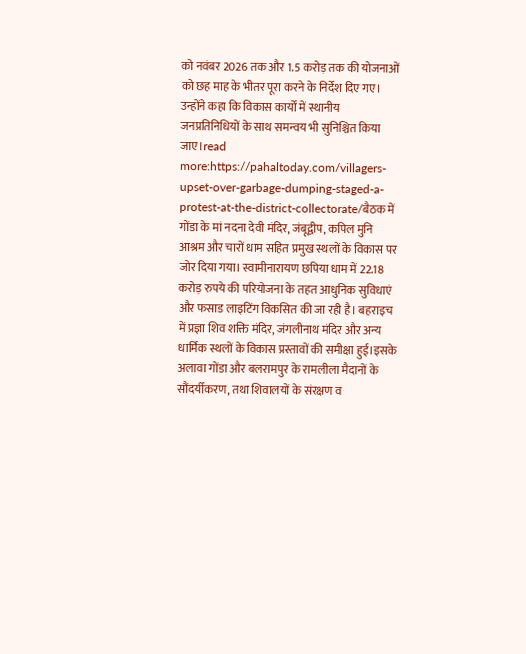को नवंबर 2026 तक और 1.5 करोड़ तक की योजनाओं को छह माह के भीतर पूरा करने के निर्देश दिए गए। उन्होंने कहा कि विकास कार्यों में स्थानीय जनप्रतिनिधियों के साथ समन्वय भी सुनिश्चित किया जाए।read more:https://pahaltoday.com/villagers-upset-over-garbage-dumping-staged-a-protest-at-the-district-collectorate/बैठक में गोंडा के मां नदना देवी मंदिर, जंबूद्वीप, कपिल मुनि आश्रम और चारों धाम सहित प्रमुख स्थलों के विकास पर जोर दिया गया। स्वामीनारायण छपिया धाम में 22.18 करोड़ रुपये की परियोजना के तहत आधुनिक सुविधाएं और फसाड लाइटिंग विकसित की जा रही है। बहराइच में प्रज्ञा शिव शक्ति मंदिर, जंगलीनाथ मंदिर और अन्य धार्मिक स्थलों के विकास प्रस्तावों की समीक्षा हुई।इसके अलावा गोंडा और बलरामपुर के रामलीला मैदानों के सौंदर्यीकरण, तथा शिवालयों के संरक्षण व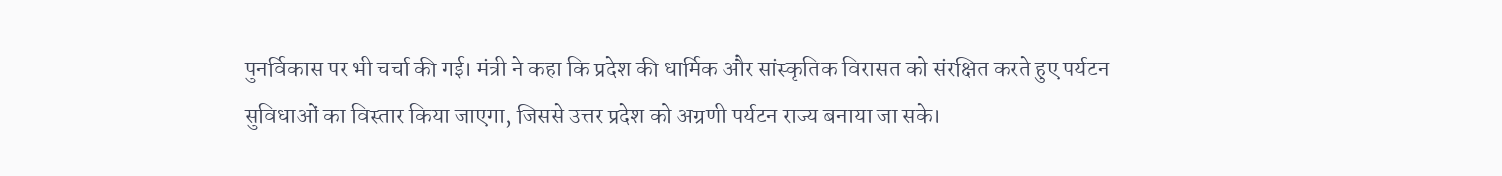पुनर्विकास पर भी चर्चा की गई। मंत्री ने कहा कि प्रदेश की धार्मिक और सांस्कृतिक विरासत को संरक्षित करते हुए पर्यटन सुविधाओं का विस्तार किया जाएगा, जिससे उत्तर प्रदेश को अग्रणी पर्यटन राज्य बनाया जा सके।